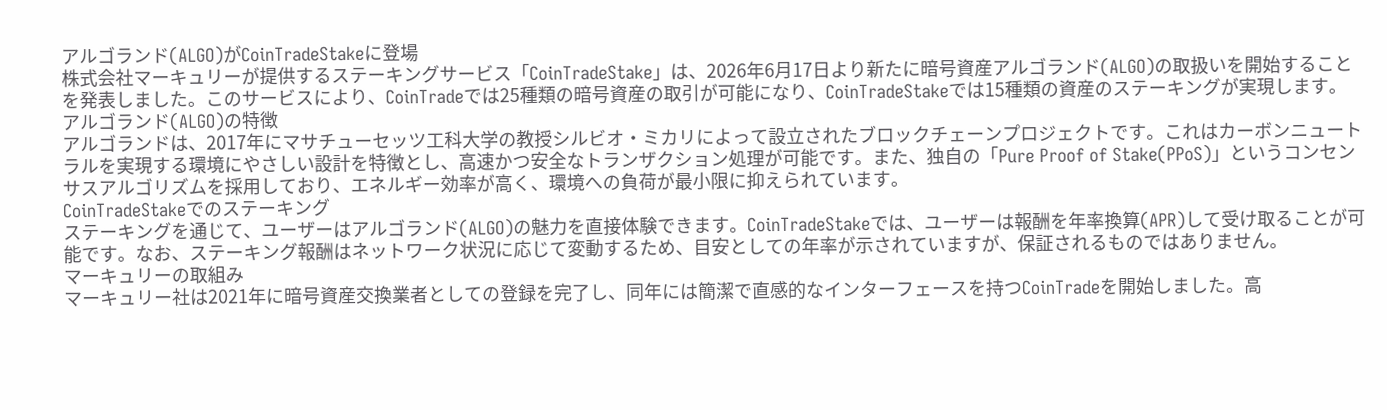アルゴランド(ALGO)がCoinTradeStakeに登場
株式会社マーキュリーが提供するステーキングサービス「CoinTradeStake」は、2026年6月17日より新たに暗号資産アルゴランド(ALGO)の取扱いを開始することを発表しました。このサービスにより、CoinTradeでは25種類の暗号資産の取引が可能になり、CoinTradeStakeでは15種類の資産のステーキングが実現します。
アルゴランド(ALGO)の特徴
アルゴランドは、2017年にマサチューセッツ工科大学の教授シルビオ・ミカリによって設立されたブロックチェーンプロジェクトです。これはカーボンニュートラルを実現する環境にやさしい設計を特徴とし、高速かつ安全なトランザクション処理が可能です。また、独自の「Pure Proof of Stake(PPoS)」というコンセンサスアルゴリズムを採用しており、エネルギー効率が高く、環境への負荷が最小限に抑えられています。
CoinTradeStakeでのステーキング
ステーキングを通じて、ユーザーはアルゴランド(ALGO)の魅力を直接体験できます。CoinTradeStakeでは、ユーザーは報酬を年率換算(APR)して受け取ることが可能です。なお、ステーキング報酬はネットワーク状況に応じて変動するため、目安としての年率が示されていますが、保証されるものではありません。
マーキュリーの取組み
マーキュリー社は2021年に暗号資産交換業者としての登録を完了し、同年には簡潔で直感的なインターフェースを持つCoinTradeを開始しました。高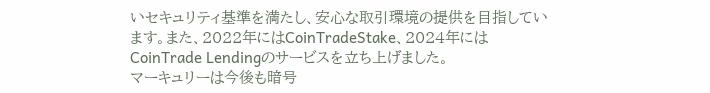いセキュリティ基準を満たし、安心な取引環境の提供を目指しています。また、2022年にはCoinTradeStake、2024年にはCoinTrade Lendingのサービスを立ち上げました。
マーキュリーは今後も暗号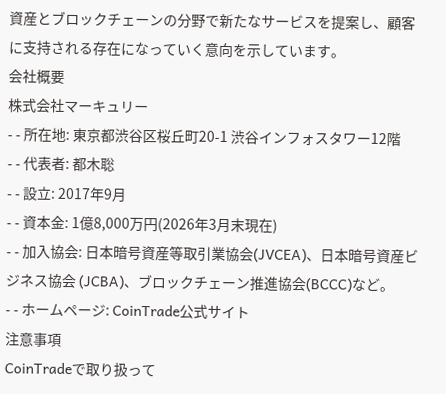資産とブロックチェーンの分野で新たなサービスを提案し、顧客に支持される存在になっていく意向を示しています。
会社概要
株式会社マーキュリー
- - 所在地: 東京都渋谷区桜丘町20-1 渋谷インフォスタワー12階
- - 代表者: 都木聡
- - 設立: 2017年9月
- - 資本金: 1億8,000万円(2026年3月末現在)
- - 加入協会: 日本暗号資産等取引業協会(JVCEA)、日本暗号資産ビジネス協会 (JCBA)、ブロックチェーン推進協会(BCCC)など。
- - ホームページ: CoinTrade公式サイト
注意事項
CoinTradeで取り扱って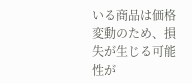いる商品は価格変動のため、損失が生じる可能性が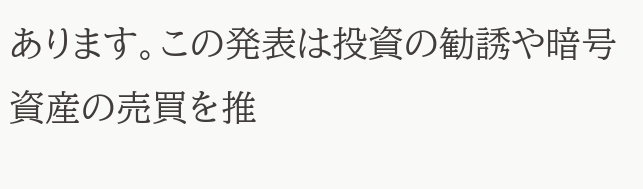あります。この発表は投資の勧誘や暗号資産の売買を推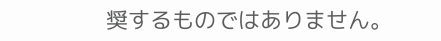奨するものではありません。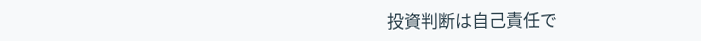投資判断は自己責任で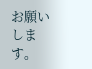お願いします。